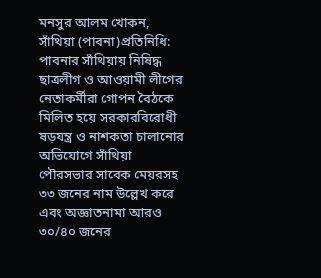মনসুর আলম খোকন, সাঁথিয়া (পাবনা)প্রতিনিধি: পাবনার সাঁথিয়ায় নিষিদ্ধ ছাত্রলীগ ও আওয়ামী লীগের নেতাকর্মীরা গোপন বৈঠকে মিলিত হয়ে সরকারবিরোধী ষড়যন্ত্র ও নাশকতা চালানোর অভিযোগে সাঁথিয়া পৌরসভার সাবেক মেয়রসহ ৩৩ জনের নাম উল্লেখ করে এবং অজ্ঞাতনামা আরও ৩০/৪০ জনের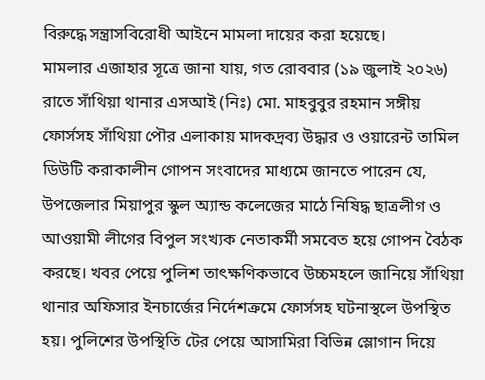বিরুদ্ধে সন্ত্রাসবিরোধী আইনে মামলা দায়ের করা হয়েছে।
মামলার এজাহার সূত্রে জানা যায়, গত রোববার (১৯ জুলাই ২০২৬) রাতে সাঁথিয়া থানার এসআই (নিঃ) মো. মাহবুবুর রহমান সঙ্গীয় ফোর্সসহ সাঁথিয়া পৌর এলাকায় মাদকদ্রব্য উদ্ধার ও ওয়ারেন্ট তামিল ডিউটি করাকালীন গোপন সংবাদের মাধ্যমে জানতে পারেন যে, উপজেলার মিয়াপুর স্কুল অ্যান্ড কলেজের মাঠে নিষিদ্ধ ছাত্রলীগ ও আওয়ামী লীগের বিপুল সংখ্যক নেতাকর্মী সমবেত হয়ে গোপন বৈঠক করছে। খবর পেয়ে পুলিশ তাৎক্ষণিকভাবে উচ্চমহলে জানিয়ে সাঁথিয়া থানার অফিসার ইনচার্জের নির্দেশক্রমে ফোর্সসহ ঘটনাস্থলে উপস্থিত হয়। পুলিশের উপস্থিতি টের পেয়ে আসামিরা বিভিন্ন স্লোগান দিয়ে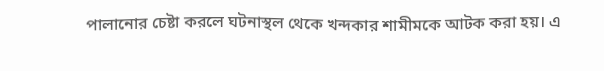পালানোর চেষ্টা করলে ঘটনাস্থল থেকে খন্দকার শামীমকে আটক করা হয়। এ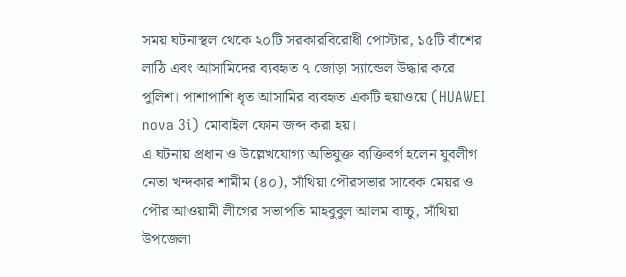সময় ঘটনাস্থল থেকে ২০টি সরকারবিরোধী পোস্টার, ১৫টি বাঁশের লাঠি এবং আসামিদের ব্যবহৃত ৭ জোড়া স্যান্ডেল উদ্ধার করে পুলিশ। পাশাপাশি ধৃত আসামির ব্যবহৃত একটি হুয়াওয়ে (HUAWEI nova 3i) মোবাইল ফোন জব্দ করা হয়।
এ ঘটনায় প্রধান ও উল্লেখযোগ্য অভিযুক্ত ব্যক্তিবর্গ হলেন যুবলীগ নেতা খন্দকার শামীম (৪০), সাঁথিয়া পৌরসভার সাবেক মেয়র ও পৌর আওয়ামী লীগের সভাপতি মাহবুবুল আলম বাচ্চু, সাঁথিয়া উপজেলা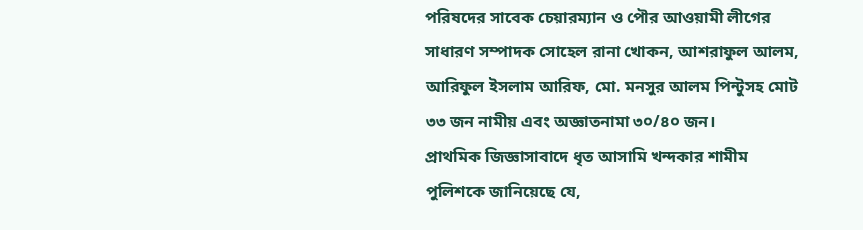পরিষদের সাবেক চেয়ারম্যান ও পৌর আওয়ামী লীগের সাধারণ সম্পাদক সোহেল রানা খোকন, আশরাফুল আলম, আরিফুল ইসলাম আরিফ, মো. মনসুর আলম পিন্টুসহ মোট ৩৩ জন নামীয় এবং অজ্ঞাতনামা ৩০/৪০ জন।
প্রাথমিক জিজ্ঞাসাবাদে ধৃত আসামি খন্দকার শামীম পুলিশকে জানিয়েছে যে,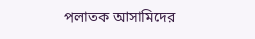পলাতক আসামিদের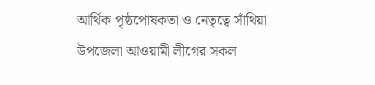আর্থিক পৃষ্ঠপোষকতা ও নেতৃত্বে সাঁথিয়া উপজেলা আওয়ামী লীগের সকল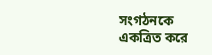সংগঠনকে একত্রিত করে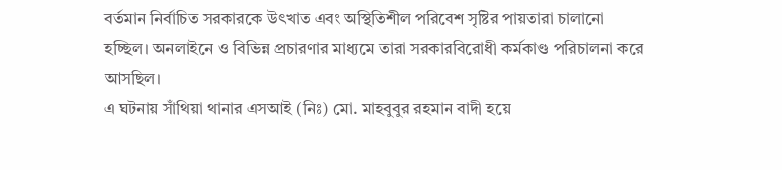বর্তমান নির্বাচিত সরকারকে উৎখাত এবং অস্থিতিশীল পরিবেশ সৃষ্টির পায়তারা চালানো হচ্ছিল। অনলাইনে ও বিভিন্ন প্রচারণার মাধ্যমে তারা সরকারবিরোধী কর্মকাণ্ড পরিচালনা করে আসছিল।
এ ঘটনায় সাঁথিয়া থানার এসআই (নিঃ) মো. মাহবুবুর রহমান বাদী হয়ে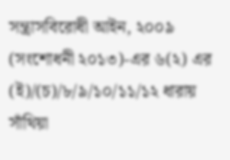সন্ত্রাসবিরোধী আইন, ২০০৯ (সংশোধনী ২০১৩)-এর ৬(২) এর (ই)/(চ)/৮/৯/১০/১১/১২ ধারায় সাঁথিয়া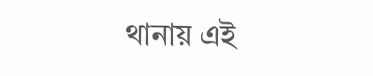থানায় এই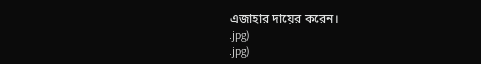এজাহার দায়ের করেন।
.jpg)
.jpg)